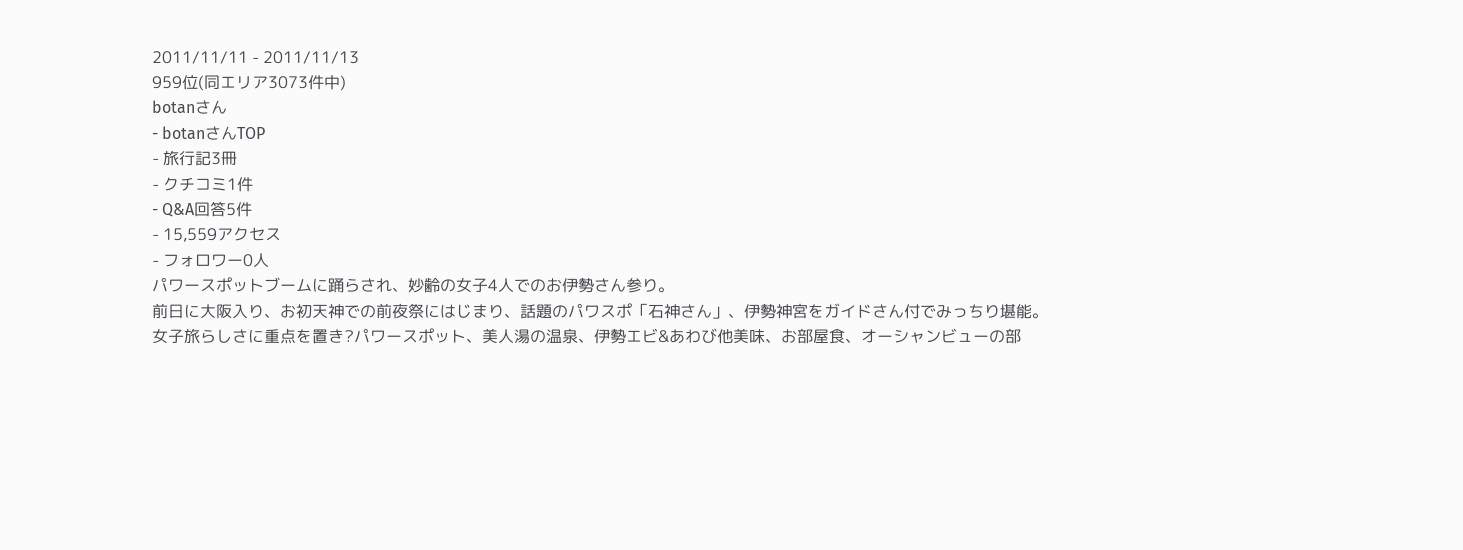2011/11/11 - 2011/11/13
959位(同エリア3073件中)
botanさん
- botanさんTOP
- 旅行記3冊
- クチコミ1件
- Q&A回答5件
- 15,559アクセス
- フォロワー0人
パワースポットブームに踊らされ、妙齢の女子4人でのお伊勢さん参り。
前日に大阪入り、お初天神での前夜祭にはじまり、話題のパワスポ「石神さん」、伊勢神宮をガイドさん付でみっちり堪能。
女子旅らしさに重点を置き?パワースポット、美人湯の温泉、伊勢エビ&あわび他美味、お部屋食、オーシャンビューの部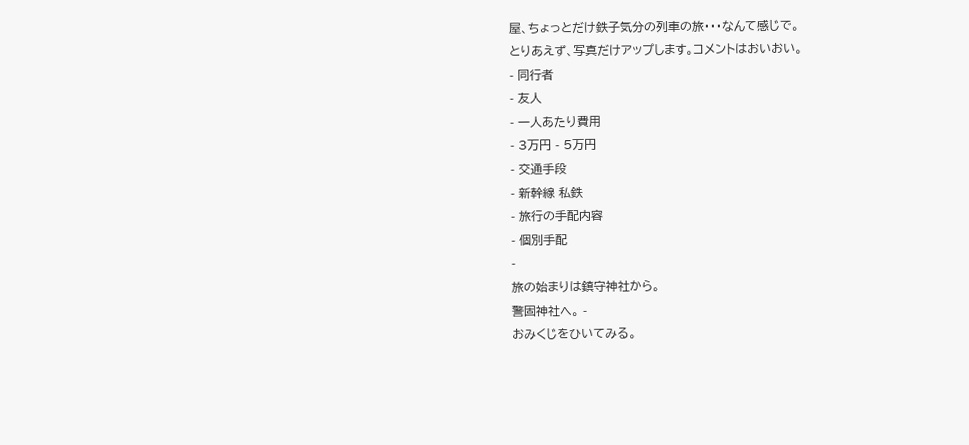屋、ちょっとだけ鉄子気分の列車の旅・・・なんて感じで。
とりあえず、写真だけアップします。コメントはおいおい。
- 同行者
- 友人
- 一人あたり費用
- 3万円 - 5万円
- 交通手段
- 新幹線 私鉄
- 旅行の手配内容
- 個別手配
-
旅の始まりは鎮守神社から。
警固神社へ。 -
おみくじをひいてみる。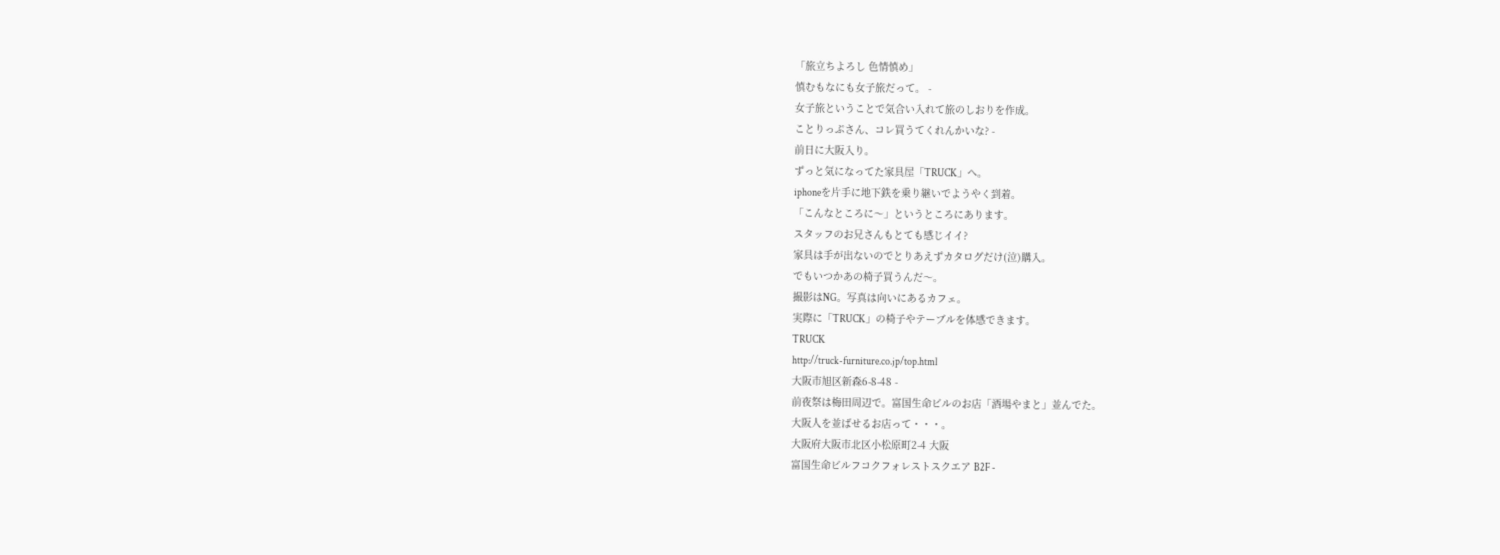「旅立ちよろし 色情慎め」
慎むもなにも女子旅だって。 -
女子旅ということで気合い入れて旅のしおりを作成。
ことりっぷさん、コレ買うてくれんかいな? -
前日に大阪入り。
ずっと気になってた家具屋「TRUCK」へ。
iphoneを片手に地下鉄を乗り継いでようやく到着。
「こんなところに〜」というところにあります。
スタッフのお兄さんもとても感じイイ?
家具は手が出ないのでとりあえずカタログだけ(泣)購入。
でもいつかあの椅子買うんだ〜。
撮影はNG。写真は向いにあるカフェ。
実際に「TRUCK」の椅子やテーブルを体感できます。
TRUCK
http://truck-furniture.co.jp/top.html
大阪市旭区新森6-8-48 -
前夜祭は梅田周辺で。富国生命ビルのお店「酒場やまと」並んでた。
大阪人を並ばせるお店って・・・。
大阪府大阪市北区小松原町2-4 大阪
富国生命ビルフコクフォレストスクエア B2F -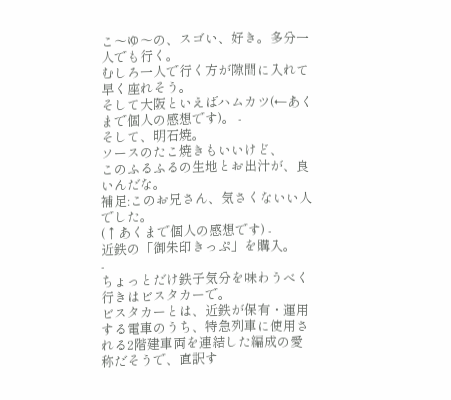こ〜ゆ〜の、スゴい、好き。多分一人でも行く。
むしろ一人で行く方が隙間に入れて早く座れそう。
そして大阪といえばハムカツ(←あくまで個人の感想です)。 -
そして、明石焼。
ソースのたこ焼きもいいけど、
このふるふるの生地とお出汁が、良いんだな。
補足:このお兄さん、気さくないい人でした。
(↑あくまで個人の感想です) -
近鉄の「御朱印きっぷ」を購入。
-
ちょっとだけ鉄子気分を味わうべく行きはビスタカーで。
ビスタカーとは、近鉄が保有・運用する電車のうち、特急列車に使用される2階建車両を連結した編成の愛称だそうで、直訳す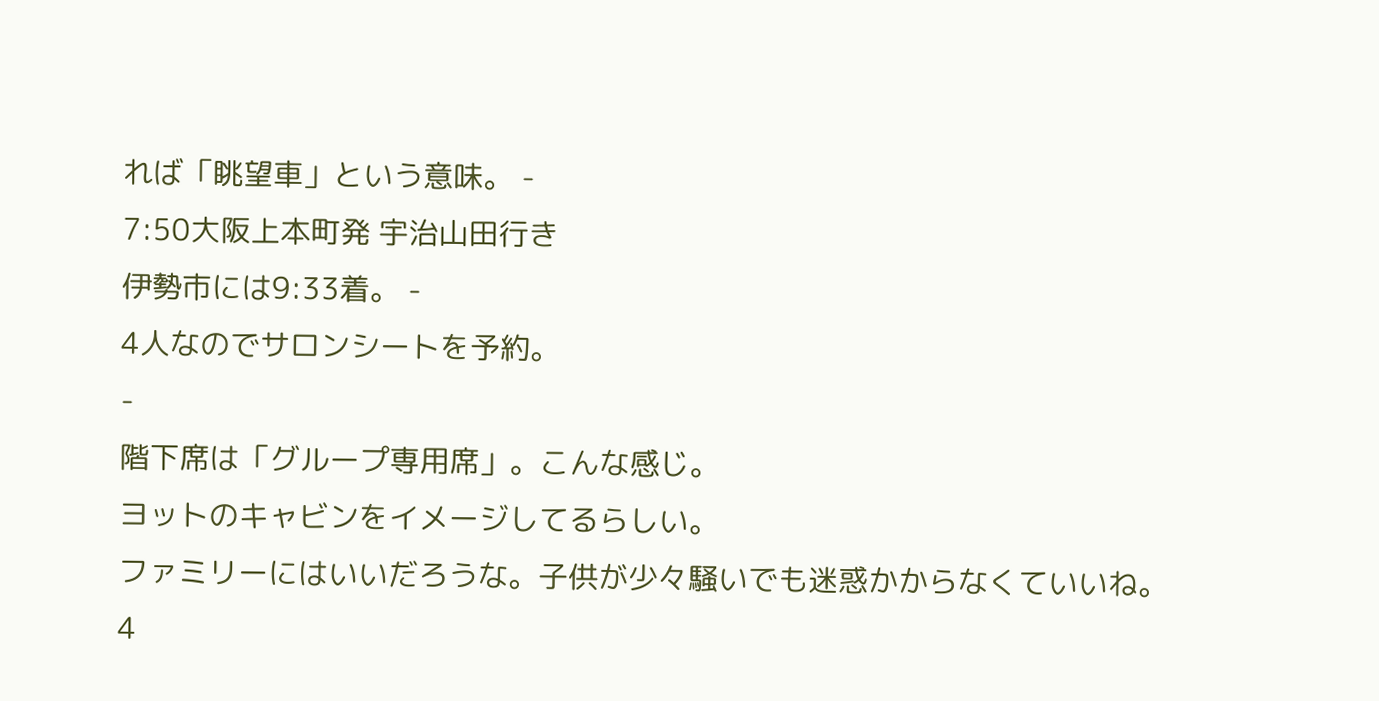れば「眺望車」という意味。 -
7:50大阪上本町発 宇治山田行き
伊勢市には9:33着。 -
4人なのでサロンシートを予約。
-
階下席は「グループ専用席」。こんな感じ。
ヨットのキャビンをイメージしてるらしい。
ファミリーにはいいだろうな。子供が少々騒いでも迷惑かからなくていいね。
4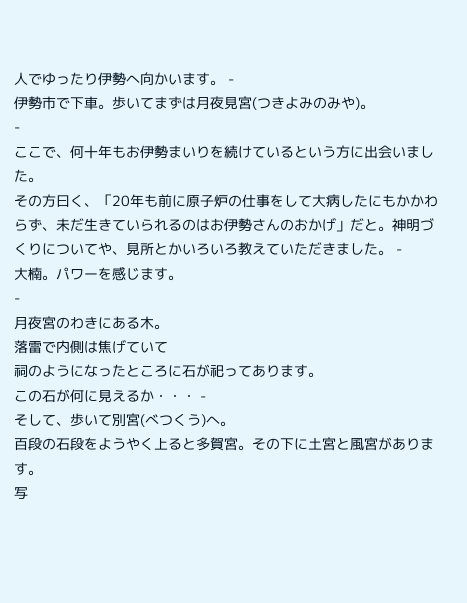人でゆったり伊勢へ向かいます。 -
伊勢市で下車。歩いてまずは月夜見宮(つきよみのみや)。
-
ここで、何十年もお伊勢まいりを続けているという方に出会いました。
その方曰く、「20年も前に原子炉の仕事をして大病したにもかかわらず、未だ生きていられるのはお伊勢さんのおかげ」だと。神明づくりについてや、見所とかいろいろ教えていただきました。 -
大楠。パワーを感じます。
-
月夜宮のわきにある木。
落雷で内側は焦げていて
祠のようになったところに石が祀ってあります。
この石が何に見えるか・・・ -
そして、歩いて別宮(べつくう)へ。
百段の石段をようやく上ると多賀宮。その下に土宮と風宮があります。
写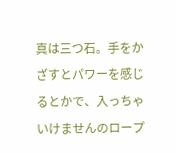真は三つ石。手をかざすとパワーを感じるとかで、入っちゃいけませんのロープ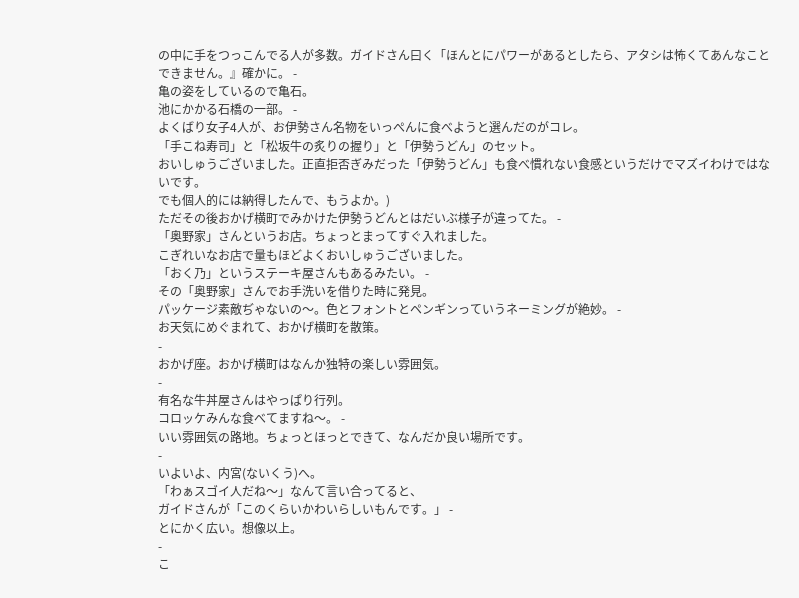の中に手をつっこんでる人が多数。ガイドさん曰く「ほんとにパワーがあるとしたら、アタシは怖くてあんなことできません。』確かに。 -
亀の姿をしているので亀石。
池にかかる石橋の一部。 -
よくばり女子4人が、お伊勢さん名物をいっぺんに食べようと選んだのがコレ。
「手こね寿司」と「松坂牛の炙りの握り」と「伊勢うどん」のセット。
おいしゅうございました。正直拒否ぎみだった「伊勢うどん」も食べ慣れない食感というだけでマズイわけではないです。
でも個人的には納得したんで、もうよか。)
ただその後おかげ横町でみかけた伊勢うどんとはだいぶ様子が違ってた。 -
「奥野家」さんというお店。ちょっとまってすぐ入れました。
こぎれいなお店で量もほどよくおいしゅうございました。
「おく乃」というステーキ屋さんもあるみたい。 -
その「奥野家」さんでお手洗いを借りた時に発見。
パッケージ素敵ぢゃないの〜。色とフォントとペンギンっていうネーミングが絶妙。 -
お天気にめぐまれて、おかげ横町を散策。
-
おかげ座。おかげ横町はなんか独特の楽しい雰囲気。
-
有名な牛丼屋さんはやっぱり行列。
コロッケみんな食べてますね〜。 -
いい雰囲気の路地。ちょっとほっとできて、なんだか良い場所です。
-
いよいよ、内宮(ないくう)へ。
「わぁスゴイ人だね〜」なんて言い合ってると、
ガイドさんが「このくらいかわいらしいもんです。」 -
とにかく広い。想像以上。
-
こ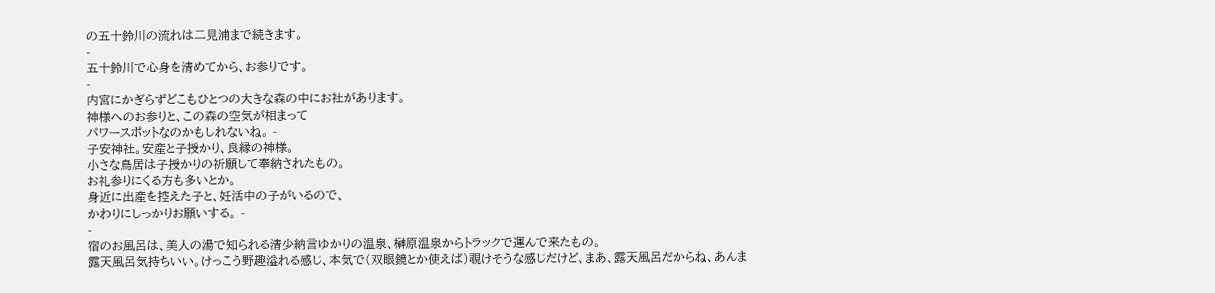の五十鈴川の流れは二見浦まで続きます。
-
五十鈴川で心身を清めてから、お参りです。
-
内宮にかぎらずどこもひとつの大きな森の中にお社があります。
神様へのお参りと、この森の空気が相まって
パワースポットなのかもしれないね。 -
子安神社。安産と子授かり、良縁の神様。
小さな鳥居は子授かりの祈願して奉納されたもの。
お礼参りにくる方も多いとか。
身近に出産を控えた子と、妊活中の子がいるので、
かわりにしっかりお願いする。 -
-
宿のお風呂は、美人の湯で知られる清少納言ゆかりの温泉、榊原温泉からトラックで運んで来たもの。
露天風呂気持ちいい。けっこう野趣溢れる感じ、本気で(双眼鏡とか使えば)覗けそうな感じだけど、まあ、露天風呂だからね、あんま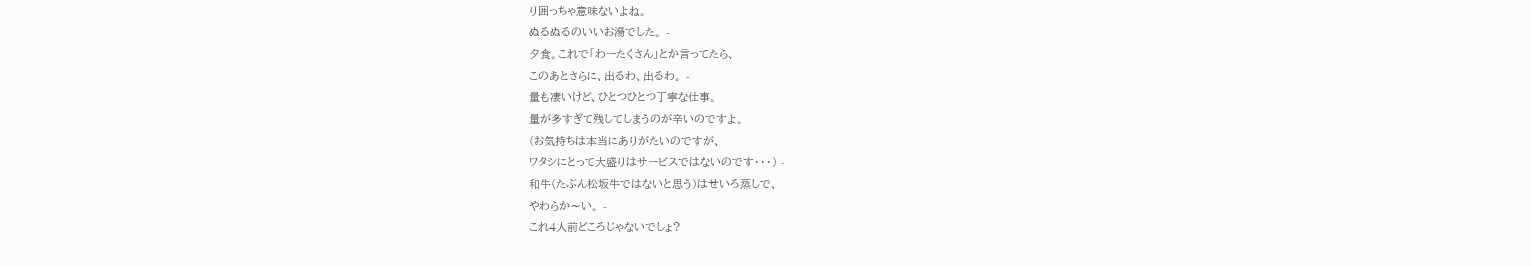り囲っちゃ意味ないよね。
ぬるぬるのいいお湯でした。 -
夕食。これで「わーたくさん」とか言ってたら、
このあとさらに、出るわ、出るわ。 -
量も凄いけど、ひとつひとつ丁寧な仕事。
量が多すぎて残してしまうのが辛いのですよ。
(お気持ちは本当にありがたいのですが、
ワタシにとって大盛りはサービスではないのです・・・) -
和牛(たぶん松坂牛ではないと思う)はせいろ蒸しで、
やわらか〜い。 -
これ4人前どころじゃないでしょ?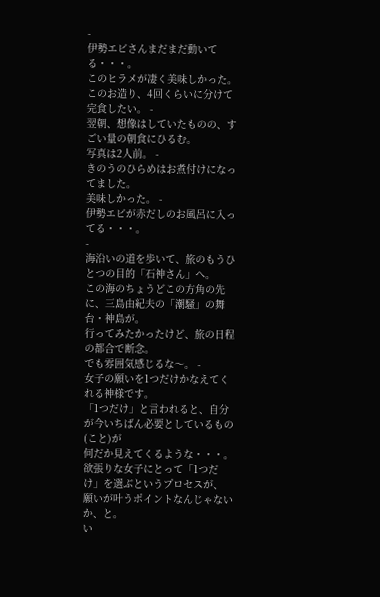-
伊勢エビさんまだまだ動いてる・・・。
このヒラメが凄く美味しかった。
このお造り、4回くらいに分けて完食したい。 -
翌朝、想像はしていたものの、すごい量の朝食にひるむ。
写真は2人前。 -
きのうのひらめはお煮付けになってました。
美味しかった。 -
伊勢エビが赤だしのお風呂に入ってる・・・。
-
海沿いの道を歩いて、旅のもうひとつの目的「石神さん」へ。
この海のちょうどこの方角の先に、三島由紀夫の「潮騒」の舞台・神島が。
行ってみたかったけど、旅の日程の都合で断念。
でも雰囲気感じるな〜。 -
女子の願いを1つだけかなえてくれる神様です。
「1つだけ」と言われると、自分が今いちばん必要としているもの(こと)が
何だか見えてくるような・・・。
欲張りな女子にとって「1つだけ」を選ぶというプロセスが、
願いが叶うポイントなんじゃないか、と。
い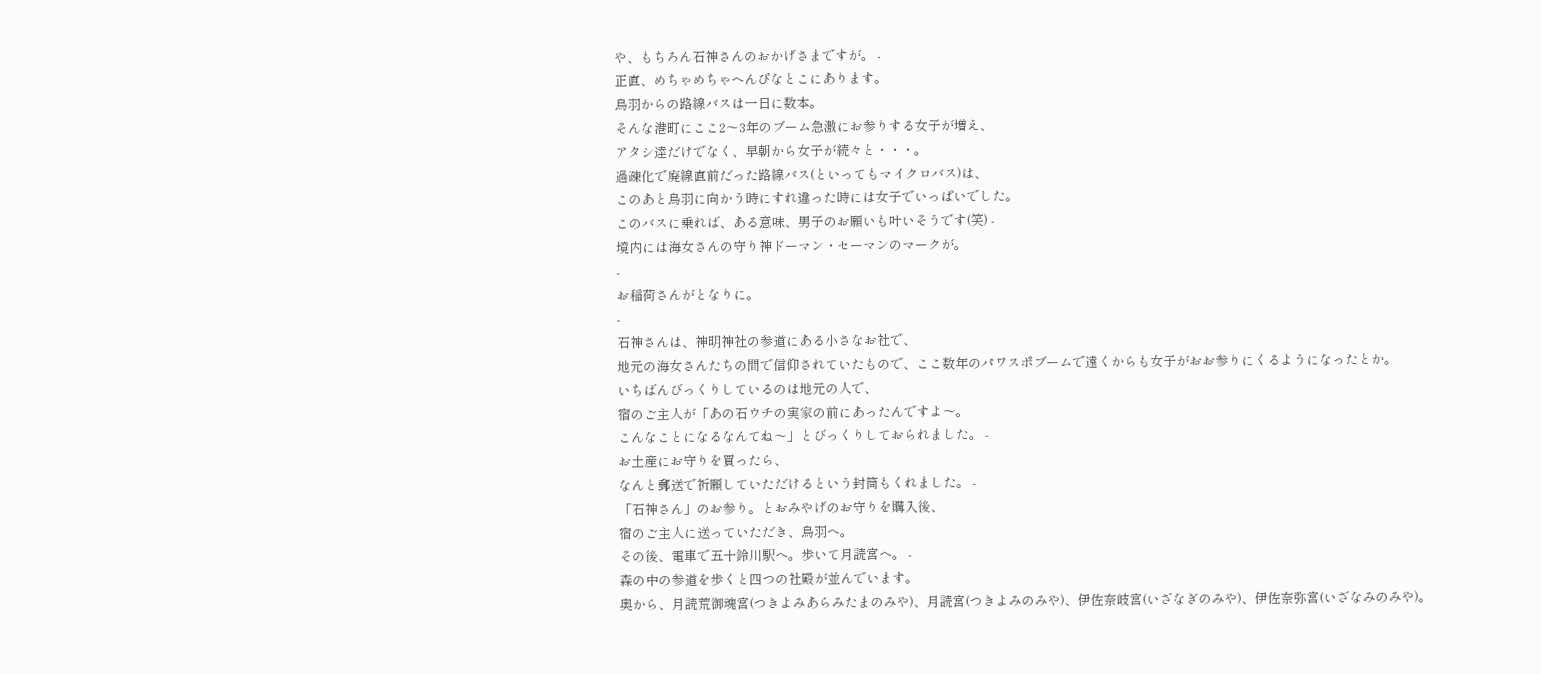や、もちろん石神さんのおかげさまですが。 -
正直、めちゃめちゃへんぴなとこにあります。
鳥羽からの路線バスは一日に数本。
そんな港町にここ2〜3年のブーム急激にお参りする女子が増え、
アタシ達だけでなく、早朝から女子が続々と・・・。
過疎化で廃線直前だった路線バス(といってもマイクロバス)は、
このあと鳥羽に向かう時にすれ違った時には女子でいっぱいでした。
このバスに乗れば、ある意味、男子のお願いも叶いそうです(笑) -
境内には海女さんの守り神ドーマン・セーマンのマークが。
-
お稲荷さんがとなりに。
-
石神さんは、神明神社の参道にある小さなお社で、
地元の海女さんたちの間で信仰されていたもので、ここ数年のパワスポブームで遠くからも女子がおお参りにくるようになったとか。
いちばんびっくりしているのは地元の人で、
宿のご主人が「あの石ウチの実家の前にあったんですよ〜。
こんなことになるなんてね〜」とびっくりしておられました。 -
お土産にお守りを買ったら、
なんと郵送で祈願していただけるという封筒もくれました。 -
「石神さん」のお参り。とおみやげのお守りを購入後、
宿のご主人に送っていただき、鳥羽へ。
その後、電車で五十鈴川駅へ。歩いて月読宮へ。 -
森の中の参道を歩くと四つの社殿が並んでいます。
奥から、月読荒御魂宮(つきよみあらみたまのみや)、月読宮(つきよみのみや)、伊佐奈岐宮(いざなぎのみや)、伊佐奈弥宮(いざなみのみや)。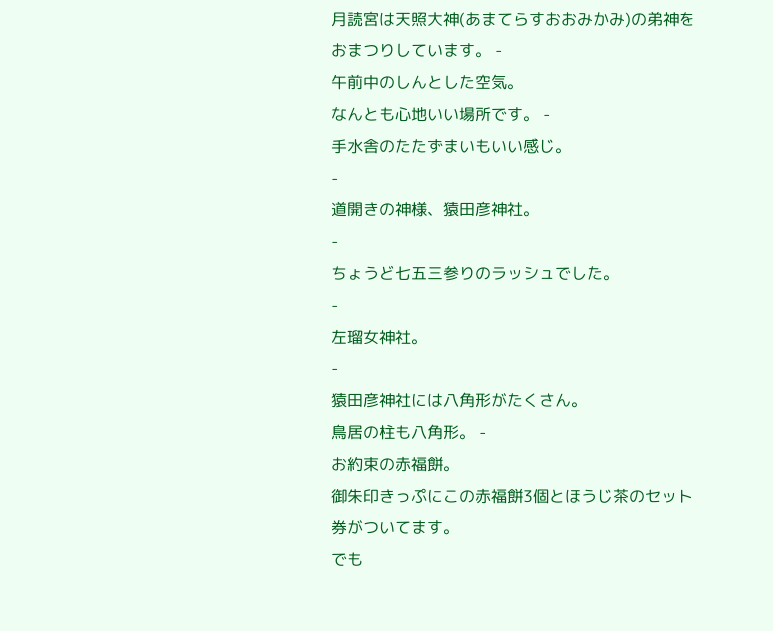月読宮は天照大神(あまてらすおおみかみ)の弟神をおまつりしています。 -
午前中のしんとした空気。
なんとも心地いい場所です。 -
手水舎のたたずまいもいい感じ。
-
道開きの神様、猿田彦神社。
-
ちょうど七五三参りのラッシュでした。
-
左瑠女神社。
-
猿田彦神社には八角形がたくさん。
鳥居の柱も八角形。 -
お約束の赤福餅。
御朱印きっぷにこの赤福餅3個とほうじ茶のセット券がついてます。
でも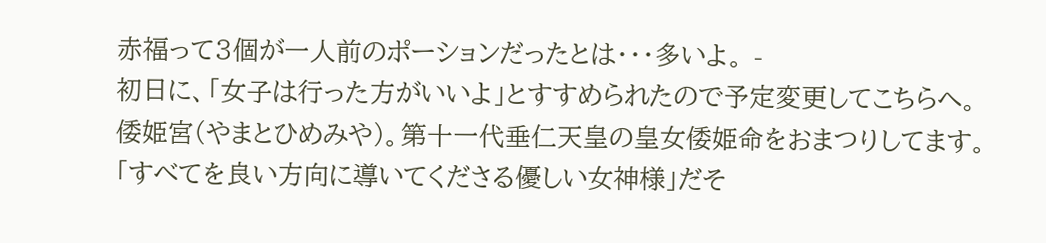赤福って3個が一人前のポーションだったとは・・・多いよ。 -
初日に、「女子は行った方がいいよ」とすすめられたので予定変更してこちらへ。
倭姫宮(やまとひめみや)。第十一代垂仁天皇の皇女倭姫命をおまつりしてます。
「すべてを良い方向に導いてくださる優しい女神様」だそ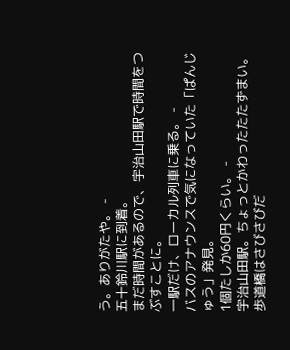う。ありがたや。 -
五十鈴川駅に到着。
まだ時間があるので、宇治山田駅で時間をつぶすことに。
一駅だけ、ローカル列車に乗る。 -
バスのアナウンスで気になっていた「ぱんじゅう」発見。
1個たしか60円くらい。 -
宇治山田駅。ちょっとかわったたたずまい。
歩道橋はさびさびだ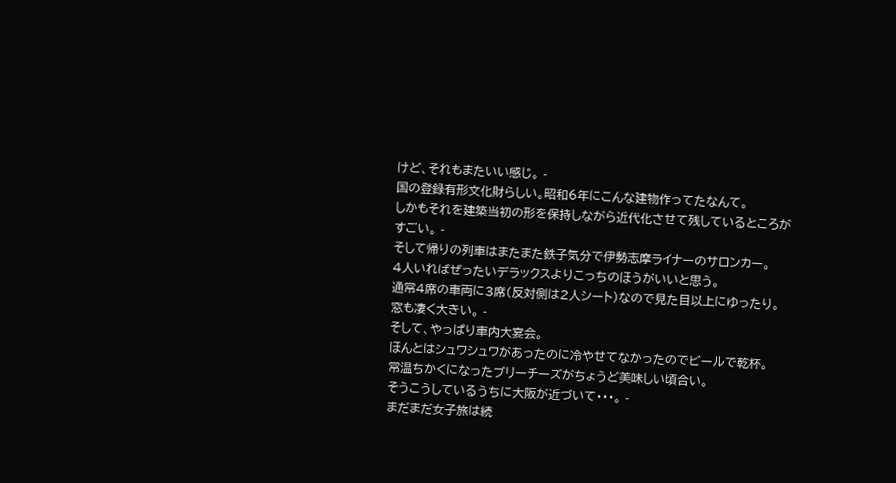けど、それもまたいい感じ。 -
国の登録有形文化財らしい。昭和6年にこんな建物作ってたなんて。
しかもそれを建築当初の形を保持しながら近代化させて残しているところがすごい。 -
そして帰りの列車はまたまた鉄子気分で伊勢志摩ライナーのサロンカー。
4人いればぜったいデラックスよりこっちのほうがいいと思う。
通常4席の車両に3席(反対側は2人シート)なので見た目以上にゆったり。
窓も凄く大きい。 -
そして、やっぱり車内大宴会。
ほんとはシュワシュワがあったのに冷やせてなかったのでビールで乾杯。
常温ちかくになったブリーチーズがちょうど美味しい頃合い。
そうこうしているうちに大阪が近づいて・・・。 -
まだまだ女子旅は続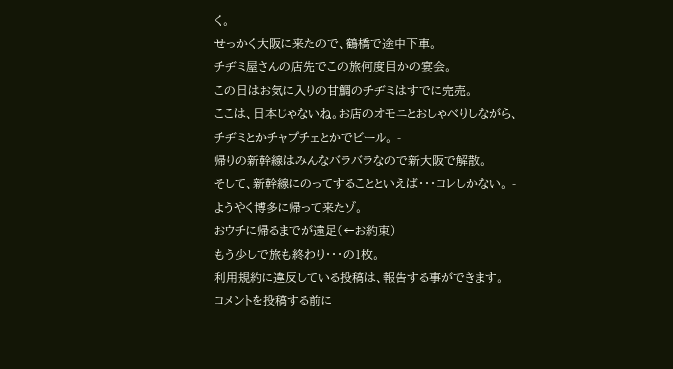く。
せっかく大阪に来たので、鶴橋で途中下車。
チヂミ屋さんの店先でこの旅何度目かの宴会。
この日はお気に入りの甘鯛のチヂミはすでに完売。
ここは、日本じゃないね。お店のオモニとおしゃべりしながら、
チヂミとかチャプチェとかでビール。 -
帰りの新幹線はみんなバラバラなので新大阪で解散。
そして、新幹線にのってすることといえば・・・コレしかない。 -
ようやく博多に帰って来たゾ。
おウチに帰るまでが遠足(←お約束)
もう少しで旅も終わり・・・の1枚。
利用規約に違反している投稿は、報告する事ができます。
コメントを投稿する前に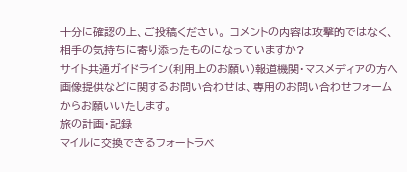十分に確認の上、ご投稿ください。 コメントの内容は攻撃的ではなく、相手の気持ちに寄り添ったものになっていますか?
サイト共通ガイドライン(利用上のお願い)報道機関・マスメディアの方へ 画像提供などに関するお問い合わせは、専用のお問い合わせフォームからお願いいたします。
旅の計画・記録
マイルに交換できるフォートラベ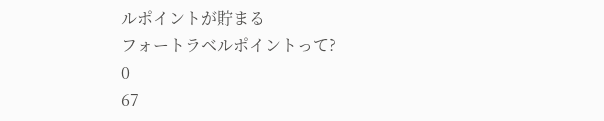ルポイントが貯まる
フォートラベルポイントって?
0
67